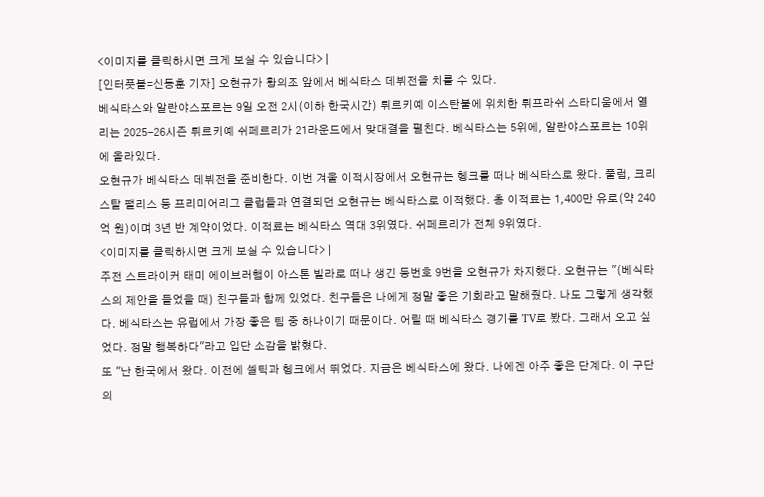<이미지를 클릭하시면 크게 보실 수 있습니다> |
[인터풋볼=신동훈 기자] 오현규가 황의조 앞에서 베식타스 데뷔전을 치를 수 있다.
베식타스와 알란야스포르는 9일 오전 2시(이하 한국시간) 튀르키예 이스탄불에 위치한 튀프라쉬 스타디움에서 열리는 2025-26시즌 튀르키예 쉬페르리가 21라운드에서 맞대결을 펼친다. 베식타스는 5위에, 알란야스포르는 10위에 올라있다.
오현규가 베식타스 데뷔전을 준비한다. 이번 겨울 이적시장에서 오현규는 헹크를 떠나 베식타스로 왔다. 풀럼, 크리스탈 팰리스 등 프리미어리그 클럽들과 연결되던 오현규는 베식타스로 이적했다. 총 이적료는 1,400만 유로(약 240억 원)이며 3년 반 계약이었다. 이적료는 베식타스 역대 3위였다. 쉬페르리가 전체 9위였다.
<이미지를 클릭하시면 크게 보실 수 있습니다> |
주전 스트라이커 태미 에이브러햄이 아스톤 빌라로 떠나 생긴 등번호 9번을 오현규가 차지했다. 오현규는 "(베식타스의 제안을 들었을 때) 친구들과 함께 있었다. 친구들은 나에게 정말 좋은 기회라고 말해줬다. 나도 그렇게 생각했다. 베식타스는 유럽에서 가장 좋은 팀 중 하나이기 때문이다. 어릴 때 베식타스 경기를 TV로 봤다. 그래서 오고 싶었다. 정말 행복하다"라고 입단 소감을 밝혔다.
또 "난 한국에서 왔다. 이전에 셀틱과 헹크에서 뛰었다. 지금은 베식타스에 왔다. 나에겐 아주 좋은 단계다. 이 구단의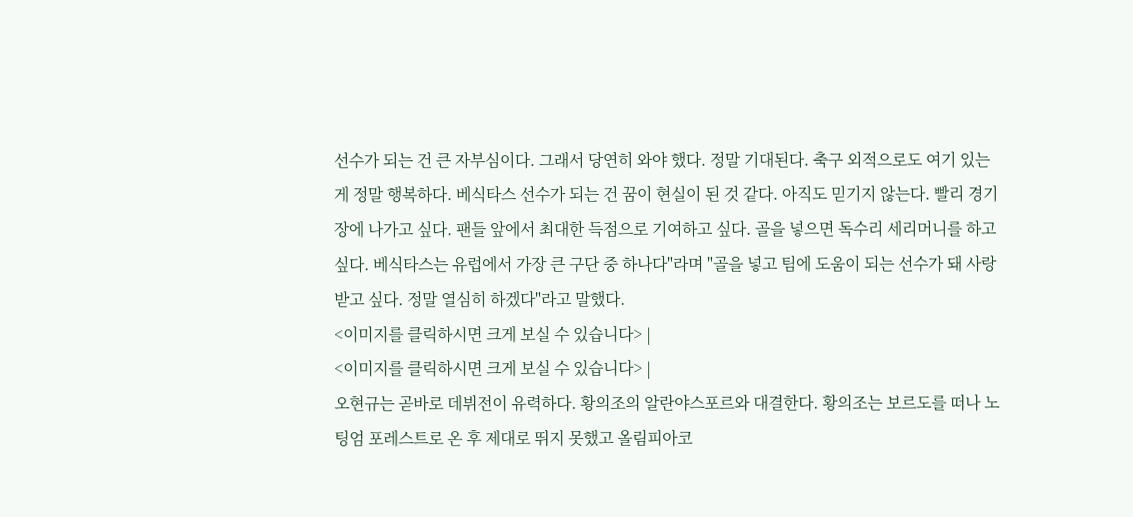선수가 되는 건 큰 자부심이다. 그래서 당연히 와야 했다. 정말 기대된다. 축구 외적으로도 여기 있는 게 정말 행복하다. 베식타스 선수가 되는 건 꿈이 현실이 된 것 같다. 아직도 믿기지 않는다. 빨리 경기장에 나가고 싶다. 팬들 앞에서 최대한 득점으로 기여하고 싶다. 골을 넣으면 독수리 세리머니를 하고 싶다. 베식타스는 유럽에서 가장 큰 구단 중 하나다"라며 "골을 넣고 팀에 도움이 되는 선수가 돼 사랑받고 싶다. 정말 열심히 하겠다"라고 말했다.
<이미지를 클릭하시면 크게 보실 수 있습니다> |
<이미지를 클릭하시면 크게 보실 수 있습니다> |
오현규는 곧바로 데뷔전이 유력하다. 황의조의 알란야스포르와 대결한다. 황의조는 보르도를 떠나 노팅엄 포레스트로 온 후 제대로 뛰지 못했고 올림피아코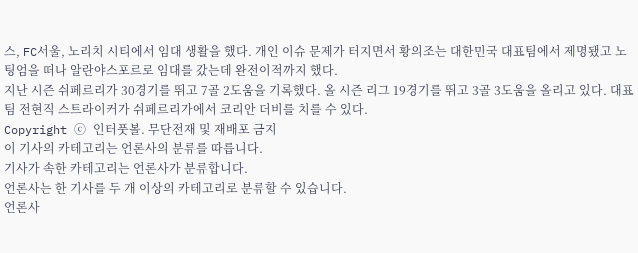스, FC서울, 노리치 시티에서 임대 생활을 했다. 개인 이슈 문제가 터지면서 황의조는 대한민국 대표팀에서 제명됐고 노팅엄을 떠나 알란야스포르로 임대를 갔는데 완전이적까지 했다.
지난 시즌 쉬페르리가 30경기를 뛰고 7골 2도움을 기록했다. 올 시즌 리그 19경기를 뛰고 3골 3도움을 올리고 있다. 대표팀 전현직 스트라이커가 쉬페르리가에서 코리안 더비를 치를 수 있다.
Copyright ⓒ 인터풋볼. 무단전재 및 재배포 금지
이 기사의 카테고리는 언론사의 분류를 따릅니다.
기사가 속한 카테고리는 언론사가 분류합니다.
언론사는 한 기사를 두 개 이상의 카테고리로 분류할 수 있습니다.
언론사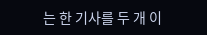는 한 기사를 두 개 이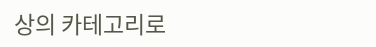상의 카테고리로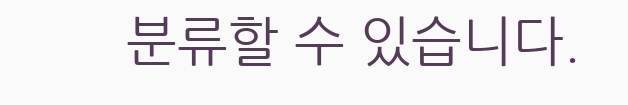분류할 수 있습니다.